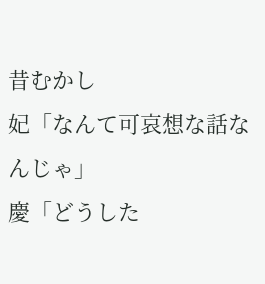昔むかし
妃「なんて可哀想な話なんじゃ」
慶「どうした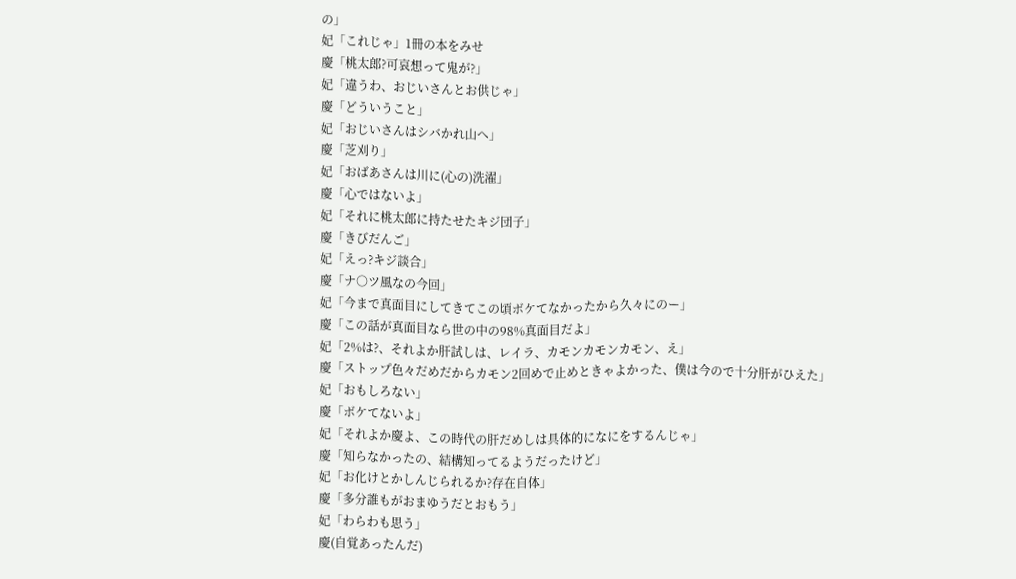の」
妃「これじゃ」1冊の本をみせ
慶「桃太郎?可哀想って鬼が?」
妃「違うわ、おじいさんとお供じゃ」
慶「どういうこと」
妃「おじいさんはシバかれ山へ」
慶「芝刈り」
妃「おばあさんは川に(心の)洗濯」
慶「心ではないよ」
妃「それに桃太郎に持たせたキジ団子」
慶「きびだんご」
妃「えっ?キジ談合」
慶「ナ○ツ風なの今回」
妃「今まで真面目にしてきてこの頃ボケてなかったから久々にのー」
慶「この話が真面目なら世の中の98%真面目だよ」
妃「2%は?、それよか肝試しは、レイラ、カモンカモンカモン、え」
慶「ストップ色々だめだからカモン2回めで止めときゃよかった、僕は今ので十分肝がひえた」
妃「おもしろない」
慶「ボケてないよ」
妃「それよか慶よ、この時代の肝だめしは具体的になにをするんじゃ」
慶「知らなかったの、結構知ってるようだったけど」
妃「お化けとかしんじられるか?存在自体」
慶「多分誰もがおまゆうだとおもう」
妃「わらわも思う」
慶(自覚あったんだ)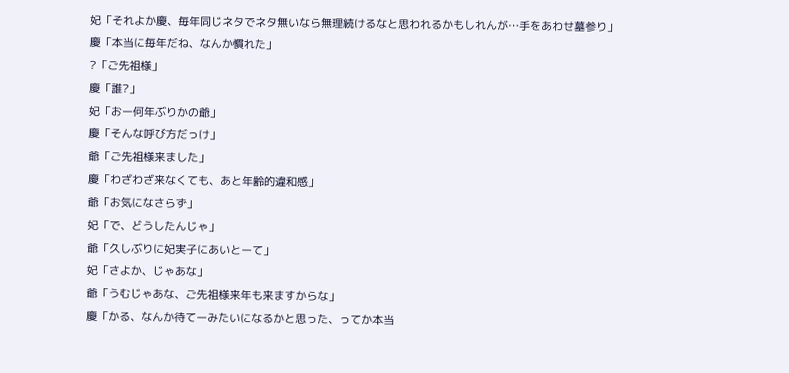妃「それよか慶、毎年同じネタでネタ無いなら無理続けるなと思われるかもしれんが…手をあわせ墓参り」
慶「本当に毎年だね、なんか慣れた」
?「ご先祖様」
慶「誰?」
妃「おー何年ぶりかの爺」
慶「そんな呼び方だっけ」
爺「ご先祖様来ました」
慶「わざわざ来なくても、あと年齢的違和感」
爺「お気になさらず」
妃「で、どうしたんじゃ」
爺「久しぶりに妃実子にあいとーて」
妃「さよか、じゃあな」
爺「うむじゃあな、ご先祖様来年も来ますからな」
慶「かる、なんか待てーみたいになるかと思った、ってか本当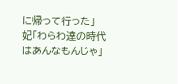に帰って行った」
妃「わらわ達の時代はあんなもんじゃ」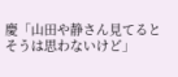慶「山田や静さん見てるとそうは思わないけど」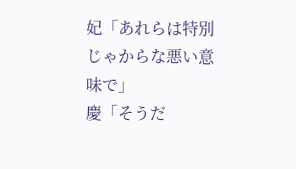妃「あれらは特別じゃからな悪い意味で」
慶「そうだ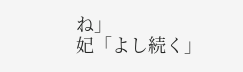ね」
妃「よし続く」